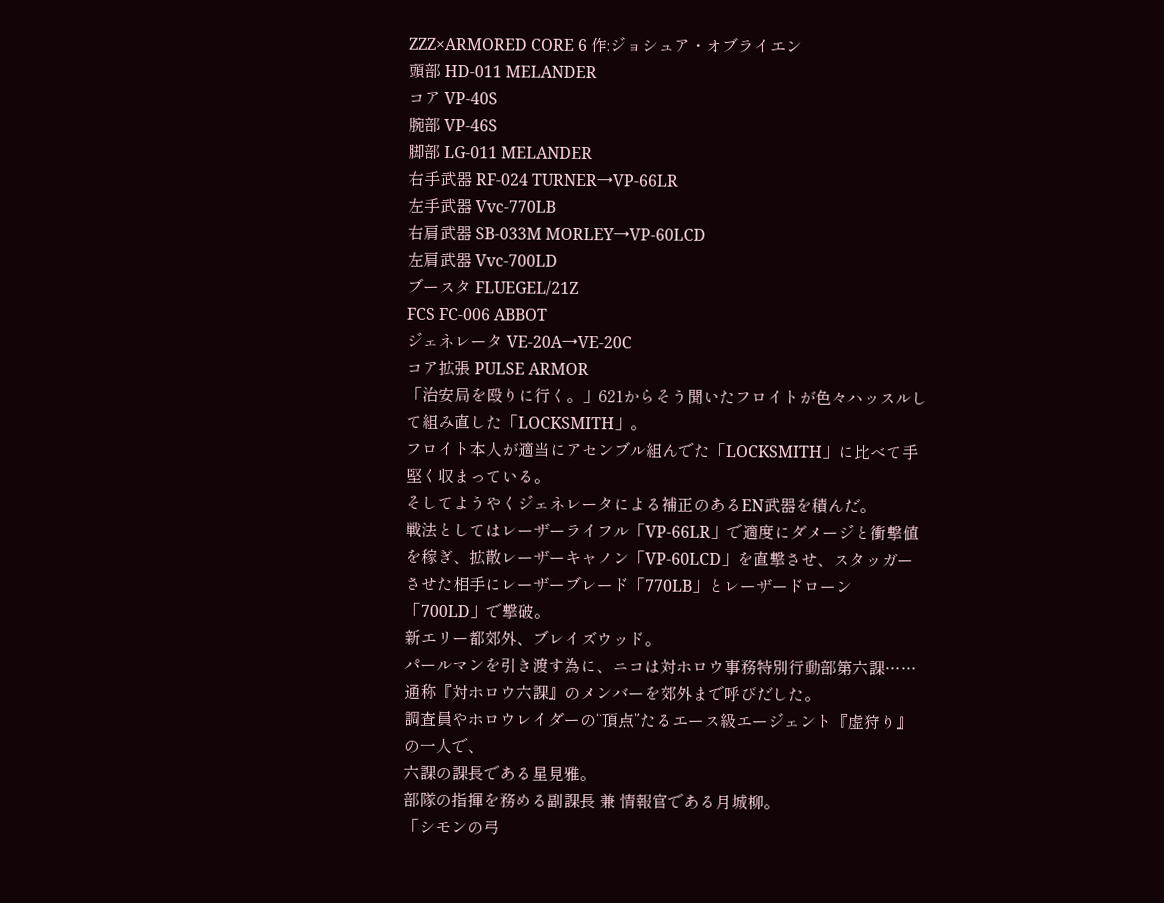ZZZ×ARMORED CORE 6 作:ジョシュア・オブライエン
頭部 HD-011 MELANDER
コア VP-40S
腕部 VP-46S
脚部 LG-011 MELANDER
右手武器 RF-024 TURNER→VP-66LR
左手武器 Vvc-770LB
右肩武器 SB-033M MORLEY→VP-60LCD
左肩武器 Vvc-700LD
ブースタ FLUEGEL/21Z
FCS FC-006 ABBOT
ジェネレータ VE-20A→VE-20C
コア拡張 PULSE ARMOR
「治安局を殴りに行く。」621からそう聞いたフロイトが色々ハッスルして組み直した「LOCKSMITH」。
フロイト本人が適当にアセンブル組んでた「LOCKSMITH」に比べて手堅く収まっている。
そしてようやくジェネレータによる補正のあるEN武器を積んだ。
戦法としてはレーザーライフル「VP-66LR」で適度にダメージと衝撃値を稼ぎ、拡散レーザーキャノン「VP-60LCD」を直撃させ、スタッガーさせた相手にレーザーブレード「770LB」とレーザードローン「700LD」で撃破。
新エリー都郊外、ブレイズウッド。
パールマンを引き渡す為に、ニコは対ホロウ事務特別行動部第六課……通称『対ホロウ六課』のメンバーを郊外まで呼びだした。
調査員やホロウレイダーの“頂点”たるエース級エージェント『虚狩り』の一人で、
六課の課長である星見雅。
部隊の指揮を務める副課長 兼 情報官である月城柳。
「シモンの弓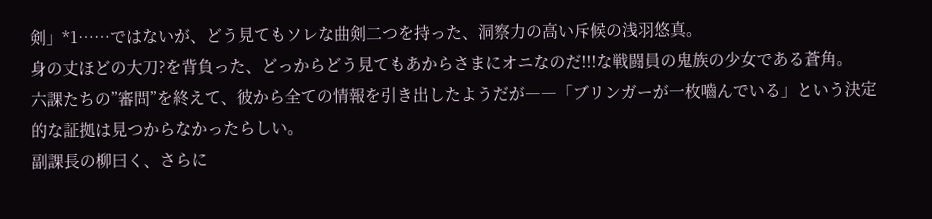剣」*1……ではないが、どう見てもソレな曲剣二つを持った、洞察力の高い斥候の浅羽悠真。
身の丈ほどの大刀?を背負った、どっからどう見てもあからさまにオニなのだ!!!な戦闘員の鬼族の少女である蒼角。
六課たちの”審問”を終えて、彼から全ての情報を引き出したようだが――「ブリンガーが一枚嚙んでいる」という決定的な証拠は見つからなかったらしい。
副課長の柳曰く、さらに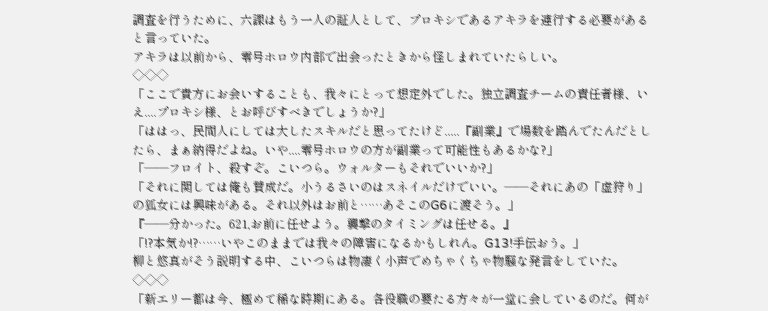調査を行うために、六課はもう一人の証人として、プロキシであるアキラを連行する必要があると言っていた。
アキラは以前から、零号ホロウ内部で出会ったときから怪しまれていたらしい。
◇◇◇
「ここで貴方にお会いすることも、我々にとって想定外でした。独立調査チームの責任者様、いえ....プロキシ様、とお呼びすべきでしょうか?」
「ははっ、民間人にしては大したスキルだと思ってたけど.....『副業』で場数を踏んでたんだとしたら、まぁ納得だよね。いや....零号ホロウの方が副業って可能性もあるかな?」
「――フロイト、殺すぞ。こいつら。ウォルターもそれでいいか?」
「それに関しては俺も賛成だ。小うるさいのはスネイルだけでいい。――それにあの「虚狩り」の狐女には興味がある。それ以外はお前と……あそこのG6に渡そう。」
『――分かった。621,お前に任せよう。襲撃のタイミングは任せる。』
「!?本気か!?……いやこのままでは我々の障害になるかもしれん。G13!手伝おう。」
柳と悠真がそう説明する中、こいつらは物凄く小声でめちゃくちゃ物騒な発言をしていた。
◇◇◇
「新エリー都は今、極めて稀な時期にある。各役職の要たる方々が一堂に会しているのだ。何が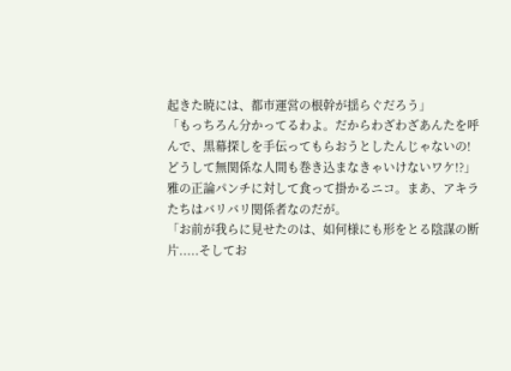起きた暁には、都市運営の根幹が揺らぐだろう」
「もっちろん分かってるわよ。だからわざわざあんたを呼んで、黒幕探しを手伝ってもらおうとしたんじゃないの!どうして無関係な人間も巻き込まなきゃいけないワケ!?」
雅の正論パンチに対して食って掛かるニコ。まあ、アキラたちはバリバリ関係者なのだが。
「お前が我らに見せたのは、如何様にも形をとる陰謀の断片.....そしてお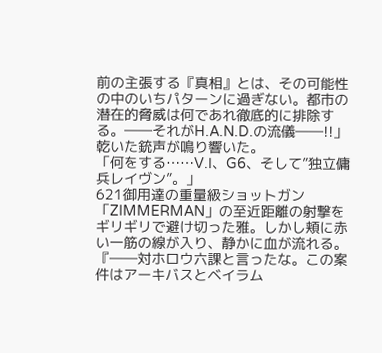前の主張する『真相』とは、その可能性の中のいちパターンに過ぎない。都市の潜在的脅威は何であれ徹底的に排除する。――それがH.A.N.D.の流儀――!!」
乾いた銃声が鳴り響いた。
「何をする……V.Ⅰ、G6、そして”独立傭兵レイヴン”。」
621御用達の重量級ショットガン「ZIMMERMAN」の至近距離の射撃をギリギリで避け切った雅。しかし頬に赤い一筋の線が入り、静かに血が流れる。
『――対ホロウ六課と言ったな。この案件はアーキバスとベイラム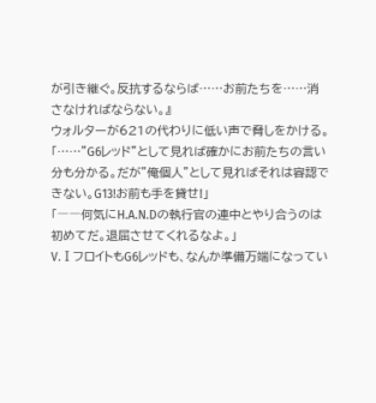が引き継ぐ。反抗するならば……お前たちを……消さなければならない。』
ウォルターが621の代わりに低い声で脅しをかける。
「……”G6レッド”として見れば確かにお前たちの言い分も分かる。だが”俺個人”として見ればそれは容認できない。G13!お前も手を貸せ!」
「――何気にH.A.N.Dの執行官の連中とやり合うのは初めてだ。退屈させてくれるなよ。」
V.ⅠフロイトもG6レッドも、なんか準備万端になってい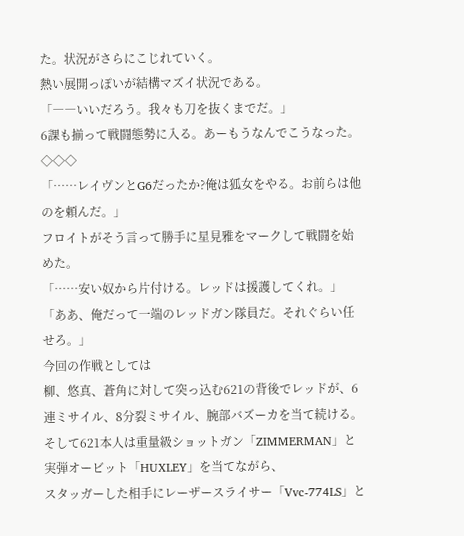た。状況がさらにこじれていく。
熱い展開っぽいが結構マズイ状況である。
「――いいだろう。我々も刀を抜くまでだ。」
6課も揃って戦闘態勢に入る。あーもうなんでこうなった。
◇◇◇
「……レイヴンとG6だったか?俺は狐女をやる。お前らは他のを頼んだ。」
フロイトがそう言って勝手に星見雅をマークして戦闘を始めた。
「……安い奴から片付ける。レッドは援護してくれ。」
「ああ、俺だって一端のレッドガン隊員だ。それぐらい任せろ。」
今回の作戦としては
柳、悠真、蒼角に対して突っ込む621の背後でレッドが、6連ミサイル、8分裂ミサイル、腕部バズーカを当て続ける。
そして621本人は重量級ショットガン「ZIMMERMAN」と実弾オービット「HUXLEY」を当てながら、
スタッガーした相手にレーザースライサー「Vvc-774LS」と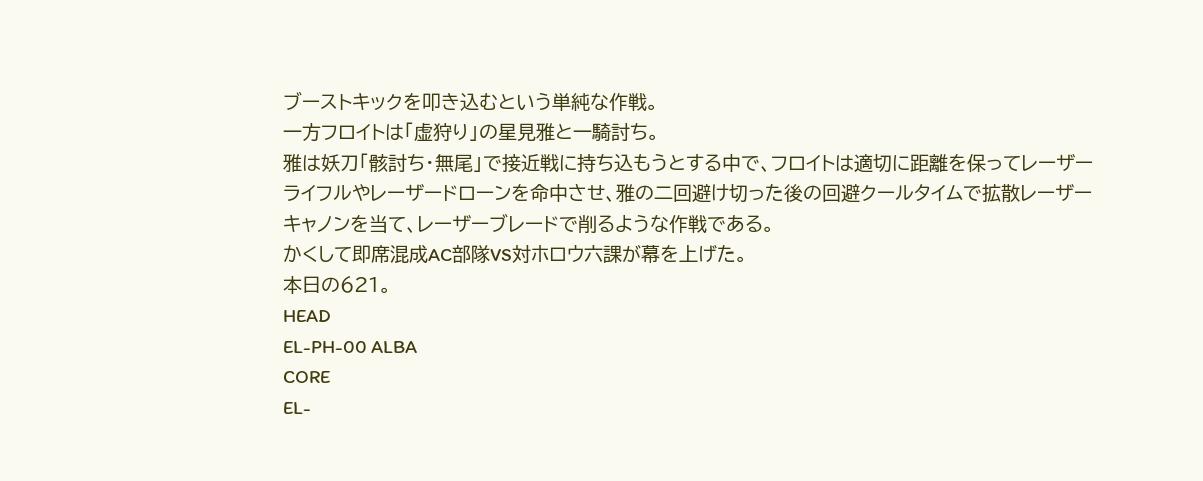ブーストキックを叩き込むという単純な作戦。
一方フロイトは「虚狩り」の星見雅と一騎討ち。
雅は妖刀「骸討ち・無尾」で接近戦に持ち込もうとする中で、フロイトは適切に距離を保ってレーザーライフルやレーザードローンを命中させ、雅の二回避け切った後の回避クールタイムで拡散レーザーキャノンを当て、レーザーブレードで削るような作戦である。
かくして即席混成AC部隊VS対ホロウ六課が幕を上げた。
本日の621。
HEAD
EL-PH-00 ALBA
CORE
EL-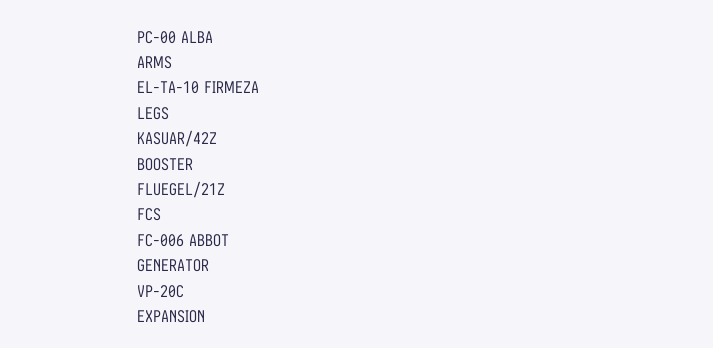PC-00 ALBA
ARMS
EL-TA-10 FIRMEZA
LEGS
KASUAR/42Z
BOOSTER
FLUEGEL/21Z
FCS
FC-006 ABBOT
GENERATOR
VP-20C
EXPANSION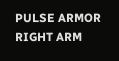PULSE ARMOR
RIGHT ARM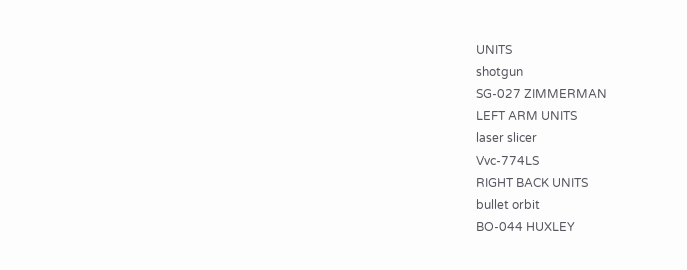UNITS
shotgun
SG-027 ZIMMERMAN
LEFT ARM UNITS
laser slicer
Vvc-774LS
RIGHT BACK UNITS
bullet orbit
BO-044 HUXLEY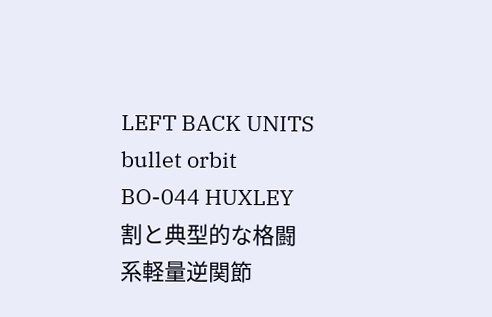LEFT BACK UNITS
bullet orbit
BO-044 HUXLEY
割と典型的な格闘系軽量逆関節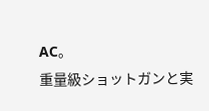AC。
重量級ショットガンと実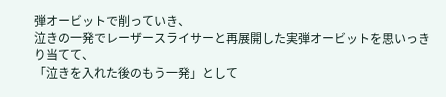弾オービットで削っていき、
泣きの一発でレーザースライサーと再展開した実弾オービットを思いっきり当てて、
「泣きを入れた後のもう一発」として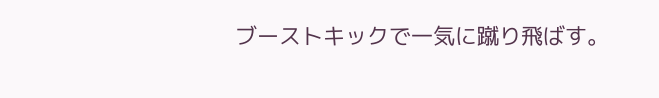ブーストキックで一気に蹴り飛ばす。